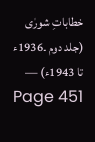خطاباتِ شورٰی (جلد دوم ۔1936ء تا 1943ء) — Page 451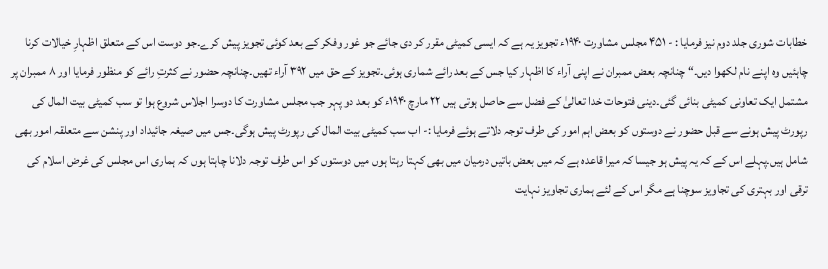خطابات شوری جلد دوم نیز فرمایا : - ۴۵۱ مجلس مشاورت ۱۹۴۰ء تجویز یہ ہے کہ ایسی کمیٹی مقرر کر دی جائے جو غور وفکر کے بعد کوئی تجویز پیش کرے۔جو دوست اس کے متعلق اظہارِ خیالات کرنا چاہئیں وہ اپنے نام لکھوا دیں۔“ چنانچہ بعض ممبران نے اپنی آراء کا اظہار کیا جس کے بعد رائے شماری ہوئی۔تجویز کے حق میں ۳۹۲ آراء تھیں۔چنانچہ حضور نے کثرتِ رائے کو منظور فرمایا اور ۸ ممبران پر مشتمل ایک تعاونی کمیٹی بنائی گئی۔دینی فتوحات خدا تعالیٰ کے فضل سے حاصل ہوتی ہیں ۲۲ مارچ ۱۹۴۰ء کو بعد دو پہر جب مجلس مشاورت کا دوسرا اجلاس شروع ہوا تو سب کمیٹی بیت المال کی رپورٹ پیش ہونے سے قبل حضور نے دوستوں کو بعض اہم امور کی طرف توجہ دلاتے ہوئے فرمایا :- اب سب کمیٹی بیت المال کی رپورٹ پیش ہوگی۔جس میں صیغہ جائیداد اور پنشن سے متعلقہ امور بھی شامل ہیں۔پہلے اس کے کہ یہ پیش ہو جیسا کہ میرا قاعدہ ہے کہ میں بعض باتیں درمیان میں بھی کہتا رہتا ہوں میں دوستوں کو اس طرف توجہ دلانا چاہتا ہوں کہ ہماری اس مجلس کی غرض اسلام کی ترقی اور بہتری کی تجاویز سوچنا ہے مگر اس کے لئے ہماری تجاویز نہایت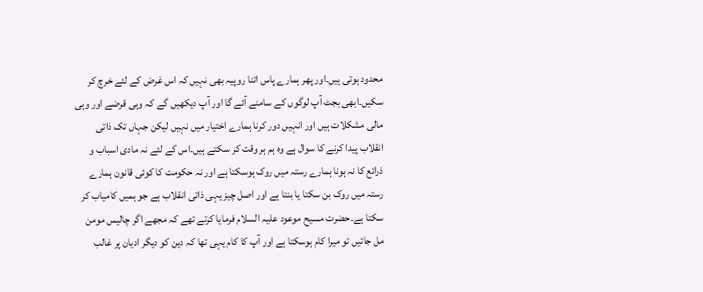محدود ہوتی ہیں۔اور پھر ہمارے پاس اتنا روپیہ بھی نہیں کہ اس غرض کے لئے خرچ کر سکیں۔ابھی بجٹ آپ لوگوں کے سامنے آئے گا اور آپ دیکھیں گے کہ وہی قرضے اور وہی مالی مشکلات ہیں اور انہیں دور کرنا ہمارے اختیار میں نہیں لیکن جہاں تک ذاتی انقلاب پیدا کرنے کا سوال ہے وہ ہم ہر وقت کر سکتے ہیں۔اس کے لئے نہ مادی اسباب و ذرائع کا نہ ہونا ہمارے رستہ میں روک ہوسکتا ہے اور نہ حکومت کا کوئی قانون ہمارے رستہ میں روک بن سکتا یا بنتا ہے اور اصل چیز یہی ذاتی انقلاب ہے جو ہمیں کامیاب کر سکتا ہے۔حضرت مسیح موعود علیہ السلام فرمایا کرتے تھے کہ مجھے اگر چالیس مومن مل جائیں تو میرا کام ہوسکتا ہے اور آپ کا کام یہی تھا کہ دین کو دیگر ادیان پر غالب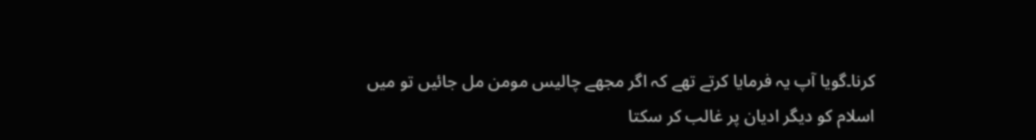کرنا۔گویا آپ یہ فرمایا کرتے تھے کہ اگر مجھے چالیس مومن مل جائیں تو میں اسلام کو دیگر ادیان پر غالب کر سکتا